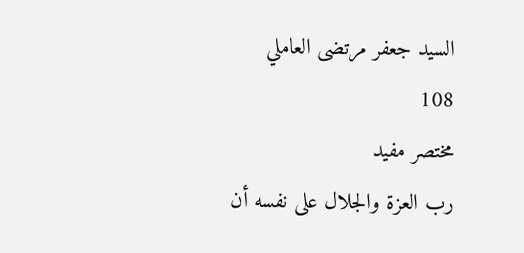السيد جعفر مرتضى العاملي
108
مختصر مفيد
رب العزة والجلال على نفسه أن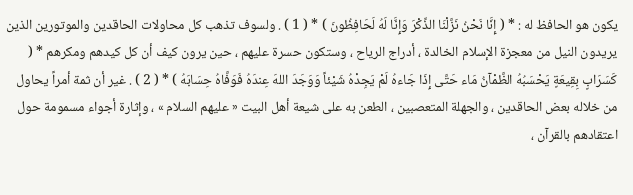يكون هو الحافظ له : * ( إِنَّا نَحْنُ نَزَّلْنَا الذِّكْرَ وَإِنَّا لَهُ لَحَافِظُونَ ) * ( 1 ) . ولسوف تذهب كل محاولات الحاقدين والموتورين الذين يريدون النيل من معجزة الإسلام الخالدة ، أدراج الرياح ، وستكون حسرة عليهم ، حين يرون كيف أن كل كيدهم ومكرهم * ( كَسَرَابٍ بِقِيعَةٍ يَحْسَبُهُ الظَّمْآنُ مَاء حَتَّى إِذَا جَاءهُ لَمْ يَجِدْهُ شَيْئاً وَوَجَدَ اللهَ عِندَهُ فَوَفَّاهُ حِسَابَهُ ) * ( 2 ) . غير أن ثمة أمراً يحاول من خلاله بعض الحاقدين ، والجهلة المتعصبين ، الطعن به على شيعة أهل البيت « عليهم السلام » ، وإثارة أجواء مسمومة حول اعتقادهم بالقرآن ،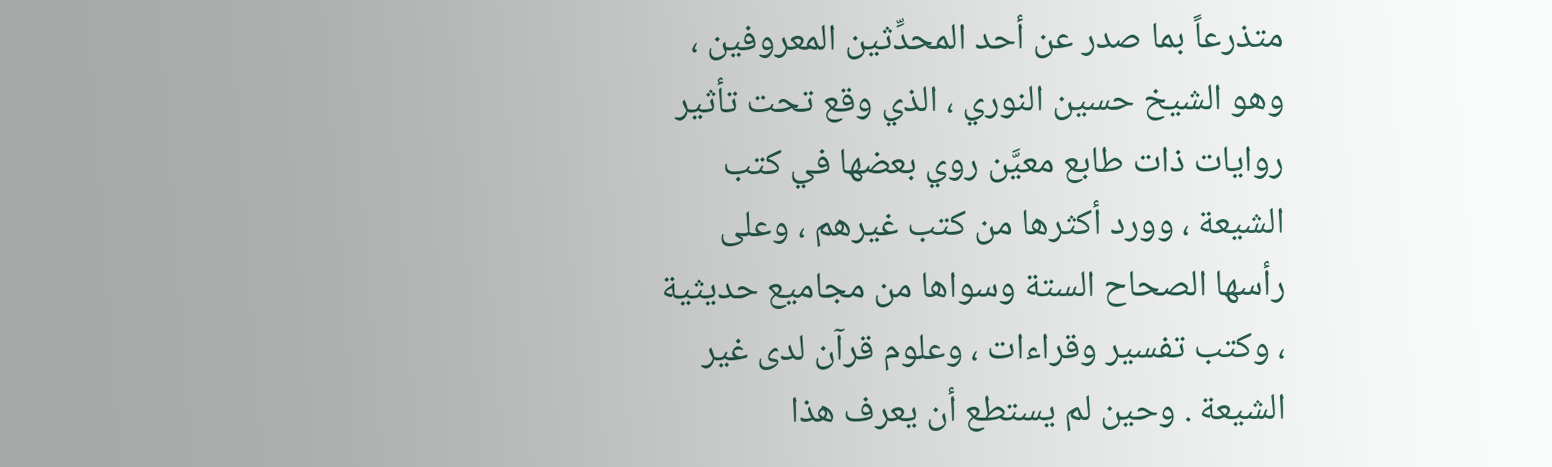متذرعاً بما صدر عن أحد المحدِّثين المعروفين ، وهو الشيخ حسين النوري ، الذي وقع تحت تأثير روايات ذات طابع معيَّن روي بعضها في كتب الشيعة ، وورد أكثرها من كتب غيرهم ، وعلى رأسها الصحاح الستة وسواها من مجاميع حديثية ، وكتب تفسير وقراءات ، وعلوم قرآن لدى غير الشيعة . وحين لم يستطع أن يعرف هذا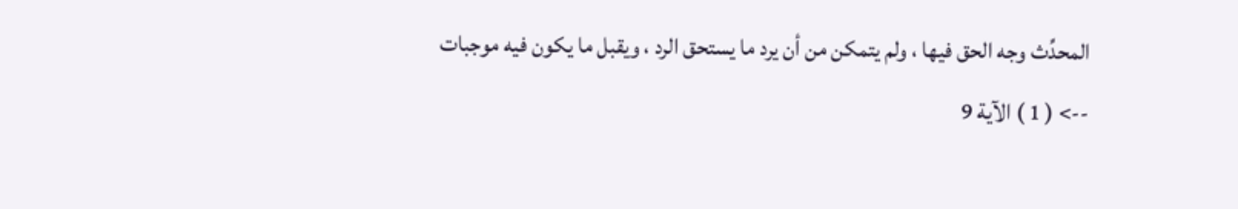المحدِّث وجه الحق فيها ، ولم يتمكن من أن يرد ما يستحق الرد ، ويقبل ما يكون فيه موجبات
--> ( 1 ) الآية 9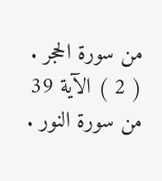من سورة الحجر . ( 2 ) الآية 39 من سورة النور .